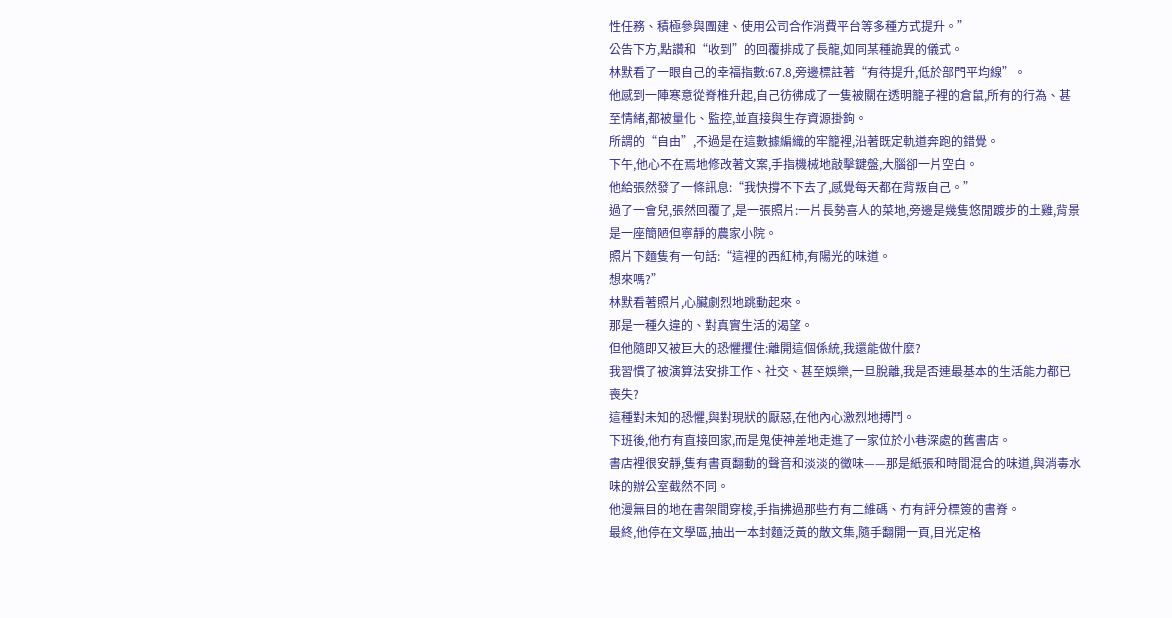性任務、積極參與團建、使用公司合作消費平台等多種方式提升。”
公告下方,點讚和“收到”的回覆排成了長龍,如同某種詭異的儀式。
林默看了一眼自己的幸福指數:67.8,旁邊標註著“有待提升,低於部門平均線”。
他感到一陣寒意從脊椎升起,自己彷彿成了一隻被關在透明籠子裡的倉鼠,所有的行為、甚至情緒,都被量化、監控,並直接與生存資源掛鉤。
所謂的“自由”,不過是在這數據編織的牢籠裡,沿著既定軌道奔跑的錯覺。
下午,他心不在焉地修改著文案,手指機械地敲擊鍵盤,大腦卻一片空白。
他給張然發了一條訊息:“我快撐不下去了,感覺每天都在背叛自己。”
過了一會兒,張然回覆了,是一張照片:一片長勢喜人的菜地,旁邊是幾隻悠閒踱步的土雞,背景是一座簡陋但寧靜的農家小院。
照片下麵隻有一句話:“這裡的西紅柿,有陽光的味道。
想來嗎?”
林默看著照片,心臟劇烈地跳動起來。
那是一種久違的、對真實生活的渴望。
但他隨即又被巨大的恐懼攫住:離開這個係統,我還能做什麼?
我習慣了被演算法安排工作、社交、甚至娛樂,一旦脫離,我是否連最基本的生活能力都已喪失?
這種對未知的恐懼,與對現狀的厭惡,在他內心激烈地搏鬥。
下班後,他冇有直接回家,而是鬼使神差地走進了一家位於小巷深處的舊書店。
書店裡很安靜,隻有書頁翻動的聲音和淡淡的黴味——那是紙張和時間混合的味道,與消毒水味的辦公室截然不同。
他漫無目的地在書架間穿梭,手指拂過那些冇有二維碼、冇有評分標簽的書脊。
最終,他停在文學區,抽出一本封麵泛黃的散文集,隨手翻開一頁,目光定格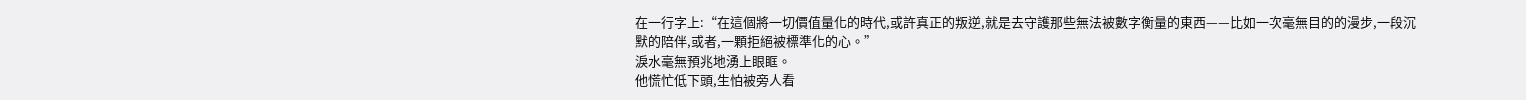在一行字上:“在這個將一切價值量化的時代,或許真正的叛逆,就是去守護那些無法被數字衡量的東西——比如一次毫無目的的漫步,一段沉默的陪伴,或者,一顆拒絕被標準化的心。”
淚水毫無預兆地湧上眼眶。
他慌忙低下頭,生怕被旁人看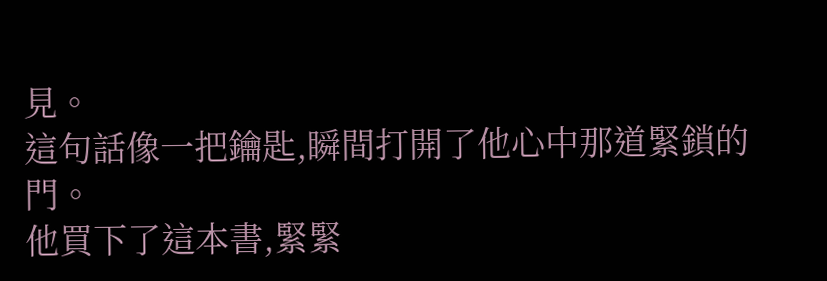見。
這句話像一把鑰匙,瞬間打開了他心中那道緊鎖的門。
他買下了這本書,緊緊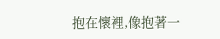抱在懷裡,像抱著一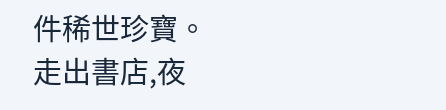件稀世珍寶。
走出書店,夜